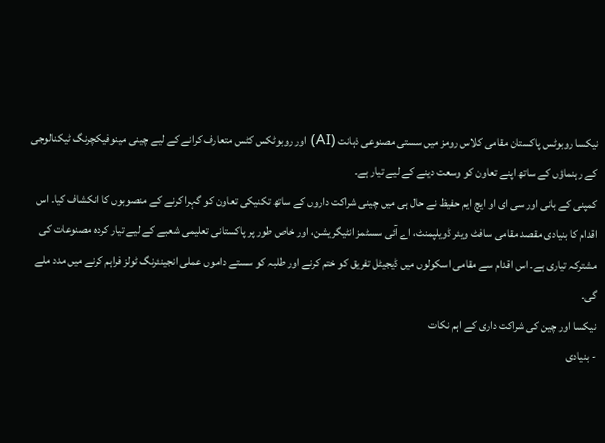نیکسا روبوٹس پاکستان مقامی کلاس رومز میں سستی مصنوعی ذہانت (AI) اور روبوٹکس کٹس متعارف کرانے کے لیے چینی مینوفیکچرنگ ٹیکنالوجی کے رہنماؤں کے ساتھ اپنے تعاون کو وسعت دینے کے لیے تیار ہے۔
کمپنی کے بانی اور سی ای او ایچ ایم حفیظ نے حال ہی میں چینی شراکت داروں کے ساتھ تکنیکی تعاون کو گہرا کرنے کے منصوبوں کا انکشاف کیا۔ اس اقدام کا بنیادی مقصد مقامی سافٹ ویئر ڈویلپمنٹ، اے آئی سسٹمز انٹیگریشن، اور خاص طور پر پاکستانی تعلیمی شعبے کے لیے تیار کردہ مصنوعات کی مشترکہ تیاری ہے۔ اس اقدام سے مقامی اسکولوں میں ڈیجیٹل تفریق کو ختم کرنے اور طلبہ کو سستے داموں عملی انجینئرنگ ٹولز فراہم کرنے میں مدد ملے گی۔
نیکسا اور چین کی شراکت داری کے اہم نکات
- بنیادی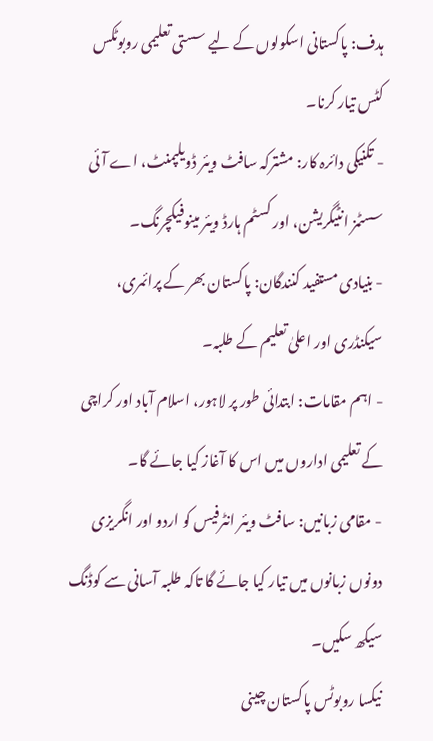ہدف: پاکستانی اسکولوں کے لیے سستی تعلیمی روبوٹکس کٹس تیار کرنا۔
- تکنیکی دائرہ کار: مشترکہ سافٹ ویئر ڈویلپمنٹ، اے آئی سسٹمز انٹیگریشن، اور کسٹم ہارڈ ویئر مینوفیکچرنگ۔
- بنیادی مستفید کنندگان: پاکستان بھر کے پرائمری، سیکنڈری اور اعلیٰ تعلیم کے طلبہ۔
- اہم مقامات: ابتدائی طور پر لاہور، اسلام آباد اور کراچی کے تعلیمی اداروں میں اس کا آغاز کیا جائے گا۔
- مقامی زبانیں: سافٹ ویئر انٹرفیس کو اردو اور انگریزی دونوں زبانوں میں تیار کیا جائے گا تاکہ طلبہ آسانی سے کوڈنگ سیکھ سکیں۔
نیکسا روبوٹس پاکستان چینی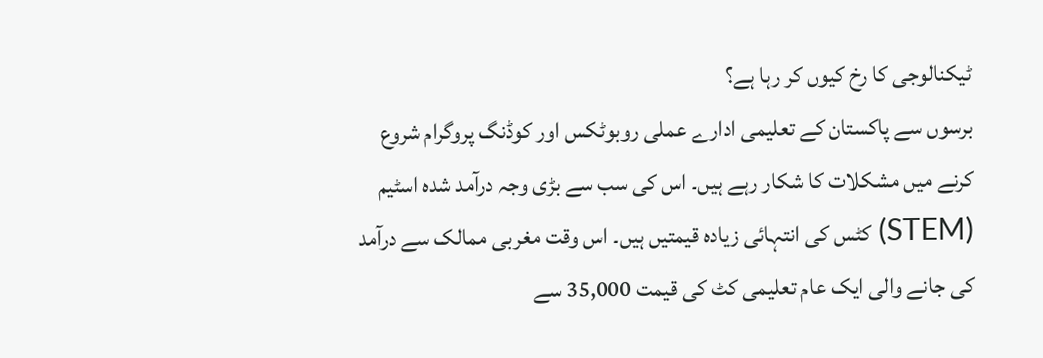ٹیکنالوجی کا رخ کیوں کر رہا ہے؟
برسوں سے پاکستان کے تعلیمی ادارے عملی روبوٹکس اور کوڈنگ پروگرام شروع کرنے میں مشکلات کا شکار رہے ہیں۔ اس کی سب سے بڑی وجہ درآمد شدہ اسٹیم (STEM) کٹس کی انتہائی زیادہ قیمتیں ہیں۔ اس وقت مغربی ممالک سے درآمد کی جانے والی ایک عام تعلیمی کٹ کی قیمت 35,000 سے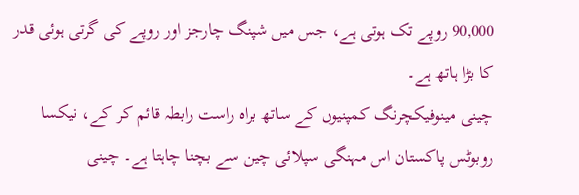90,000 روپے تک ہوتی ہے، جس میں شپنگ چارجز اور روپے کی گرتی ہوئی قدر کا بڑا ہاتھ ہے۔
چینی مینوفیکچرنگ کمپنیوں کے ساتھ براہ راست رابطہ قائم کر کے، نیکسا روبوٹس پاکستان اس مہنگی سپلائی چین سے بچنا چاہتا ہے۔ چینی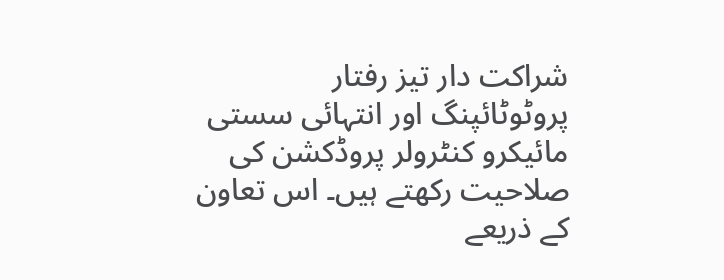شراکت دار تیز رفتار پروٹوٹائپنگ اور انتہائی سستی مائیکرو کنٹرولر پروڈکشن کی صلاحیت رکھتے ہیں۔ اس تعاون کے ذریعے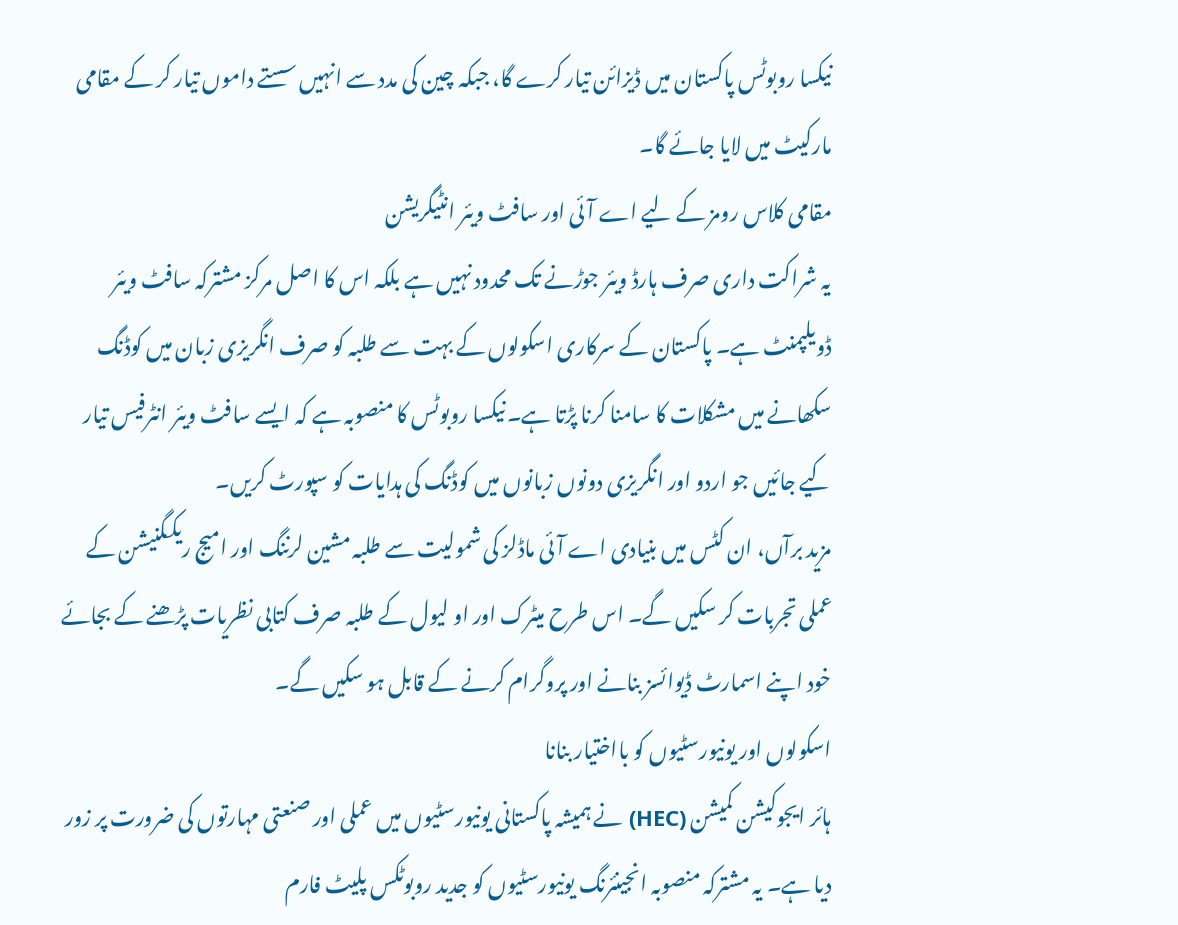نیکسا روبوٹس پاکستان میں ڈیزائن تیار کرے گا، جبکہ چین کی مدد سے انہیں سستے داموں تیار کر کے مقامی مارکیٹ میں لایا جائے گا۔
مقامی کلاس رومز کے لیے اے آئی اور سافٹ ویئر انٹیگریشن
یہ شراکت داری صرف ہارڈ ویئر جوڑنے تک محدود نہیں ہے بلکہ اس کا اصل مرکز مشترکہ سافٹ ویئر ڈویلپمنٹ ہے۔ پاکستان کے سرکاری اسکولوں کے بہت سے طلبہ کو صرف انگریزی زبان میں کوڈنگ سکھانے میں مشکلات کا سامنا کرنا پڑتا ہے۔ نیکسا روبوٹس کا منصوبہ ہے کہ ایسے سافٹ ویئر انٹرفیس تیار کیے جائیں جو اردو اور انگریزی دونوں زبانوں میں کوڈنگ کی ہدایات کو سپورٹ کریں۔
مزید برآں، ان کٹس میں بنیادی اے آئی ماڈلز کی شمولیت سے طلبہ مشین لرننگ اور امیج ریکگنیشن کے عملی تجربات کر سکیں گے۔ اس طرح میٹرک اور او لیول کے طلبہ صرف کتابی نظریات پڑھنے کے بجائے خود اپنے اسمارٹ ڈیوائسز بنانے اور پروگرام کرنے کے قابل ہو سکیں گے۔
اسکولوں اور یونیورسٹیوں کو بااختیار بنانا
ہائر ایجوکیشن کمیشن (HEC) نے ہمیشہ پاکستانی یونیورسٹیوں میں عملی اور صنعتی مہارتوں کی ضرورت پر زور دیا ہے۔ یہ مشترکہ منصوبہ انجینئرنگ یونیورسٹیوں کو جدید روبوٹکس پلیٹ فارم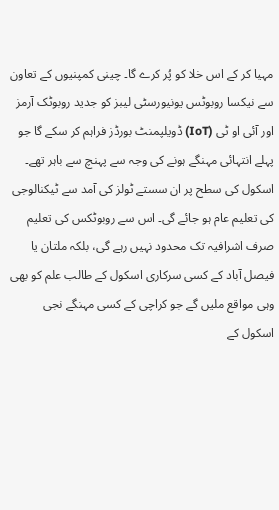مہیا کر کے اس خلا کو پُر کرے گا۔ چینی کمپنیوں کے تعاون سے نیکسا روبوٹس یونیورسٹی لیبز کو جدید روبوٹک آرمز اور آئی او ٹی (IoT) ڈویلپمنٹ بورڈز فراہم کر سکے گا جو پہلے انتہائی مہنگے ہونے کی وجہ سے پہنچ سے باہر تھے۔
اسکول کی سطح پر ان سستے ٹولز کی آمد سے ٹیکنالوجی کی تعلیم عام ہو جائے گی۔ اس سے روبوٹکس کی تعلیم صرف اشرافیہ تک محدود نہیں رہے گی، بلکہ ملتان یا فیصل آباد کے کسی سرکاری اسکول کے طالب علم کو بھی وہی مواقع ملیں گے جو کراچی کے کسی مہنگے نجی اسکول کے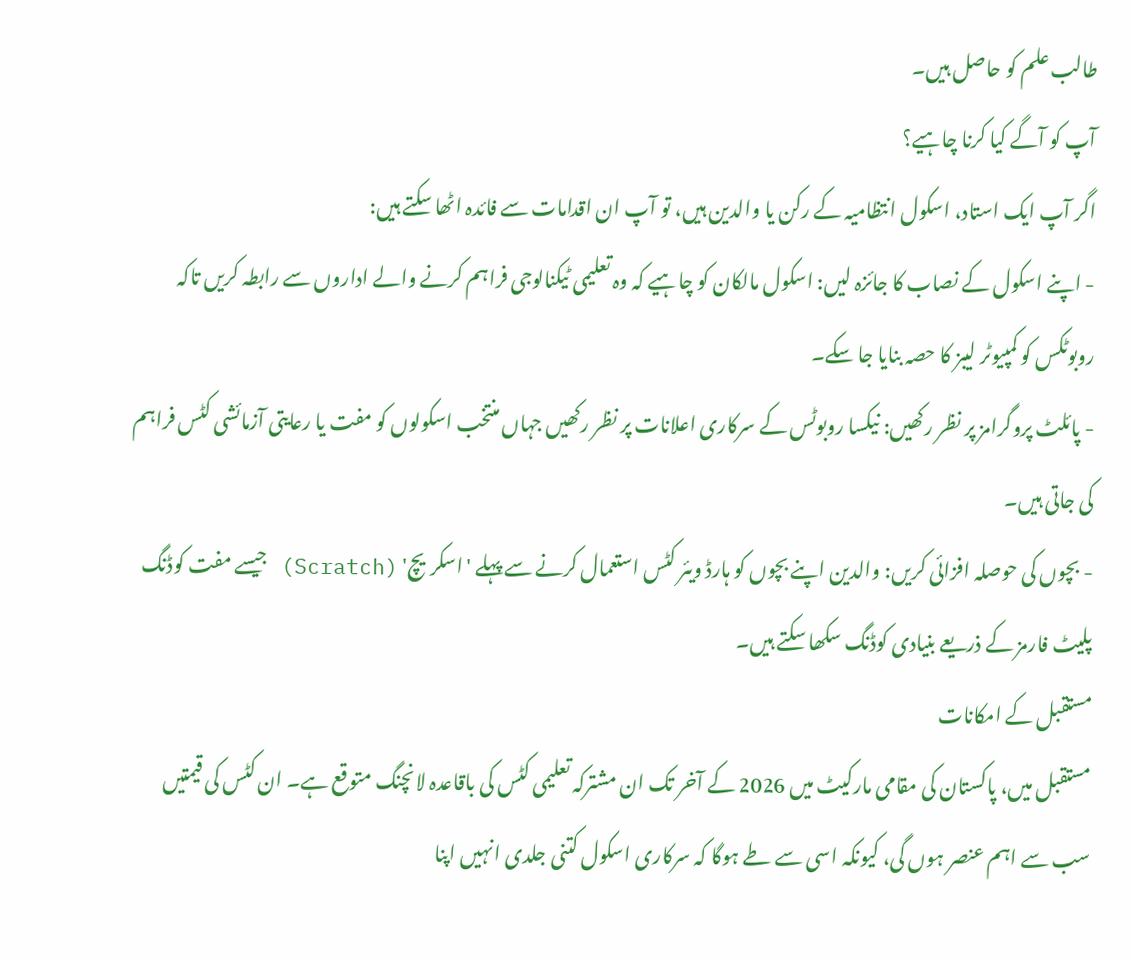طالب علم کو حاصل ہیں۔
آپ کو آگے کیا کرنا چاہیے؟
اگر آپ ایک استاد، اسکول انتظامیہ کے رکن یا والدین ہیں، تو آپ ان اقدامات سے فائدہ اٹھا سکتے ہیں:
- اپنے اسکول کے نصاب کا جائزہ لیں: اسکول مالکان کو چاہیے کہ وہ تعلیمی ٹیکنالوجی فراہم کرنے والے اداروں سے رابطہ کریں تاکہ روبوٹکس کو کمپیوٹر لیبز کا حصہ بنایا جا سکے۔
- پائلٹ پروگرامز پر نظر رکھیں: نیکسا روبوٹس کے سرکاری اعلانات پر نظر رکھیں جہاں منتخب اسکولوں کو مفت یا رعایتی آزمائشی کٹس فراہم کی جاتی ہیں۔
- بچوں کی حوصلہ افزائی کریں: والدین اپنے بچوں کو ہارڈ ویئر کٹس استعمال کرنے سے پہلے 'اسکریچ' (Scratch) جیسے مفت کوڈنگ پلیٹ فارمز کے ذریعے بنیادی کوڈنگ سکھا سکتے ہیں۔
مستقبل کے امکانات
مستقبل میں، پاکستان کی مقامی مارکیٹ میں 2026 کے آخر تک ان مشترکہ تعلیمی کٹس کی باقاعدہ لانچنگ متوقع ہے۔ ان کٹس کی قیمتیں سب سے اہم عنصر ہوں گی، کیونکہ اسی سے طے ہوگا کہ سرکاری اسکول کتنی جلدی انہیں اپنا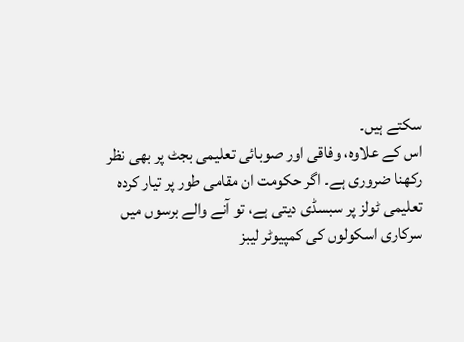سکتے ہیں۔
اس کے علاوہ، وفاقی اور صوبائی تعلیمی بجٹ پر بھی نظر رکھنا ضروری ہے۔ اگر حکومت ان مقامی طور پر تیار کردہ تعلیمی ٹولز پر سبسڈی دیتی ہے، تو آنے والے برسوں میں سرکاری اسکولوں کی کمپیوٹر لیبز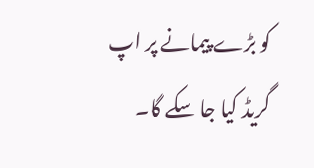کو بڑے پیمانے پر اپ گریڈ کیا جا سکے گا۔